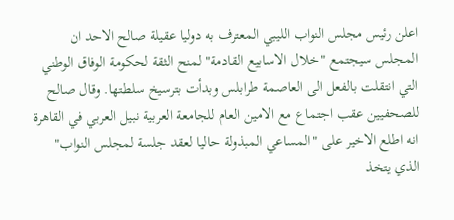اعلن رئيس مجلس النواب الليبي المعترف به دوليا عقيلة صالح الاحد ان المجلس سيجتمع "خلال الاسابيع القادمة" لمنح الثقة لحكومة الوفاق الوطني التي انتقلت بالفعل الى العاصمة طرابلس وبدأت بترسيخ سلطتها. وقال صالح للصحفيين عقب اجتماع مع الامين العام للجامعة العربية نبيل العربي في القاهرة انه اطلع الاخير على "المساعي المبذولة حاليا لعقد جلسة لمجلس النواب" الذي يتخذ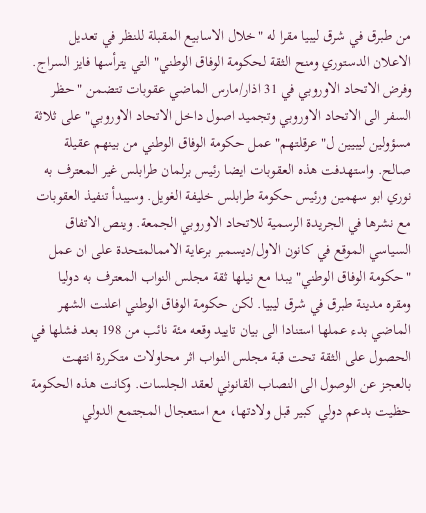من طبرق في شرق ليبيا مقرا له "خلال الاسابيع المقبلة للنظر في تعديل الاعلان الدستوري ومنح الثقة لحكومة الوفاق الوطني" التي يترأسها فايز السراج. وفرض الاتحاد الاوروبي في 31 اذار/مارس الماضي عقوبات تتضمن "حظر السفر الى الاتحاد الاوروبي وتجميد اصول داخل الاتحاد الاوروبي" على ثلاثة مسؤولين ليبيين ل"عرقلتهم" عمل حكومة الوفاق الوطني من بينهم عقيلة صالح. واستهدفت هذه العقوبات ايضا رئيس برلمان طرابلس غير المعترف به نوري ابو سهمين ورئيس حكومة طرابلس خليفة الغويل. وسيبدأ تنفيذ العقوبات مع نشرها في الجريدة الرسمية للاتحاد الاوروبي الجمعة. وينص الاتفاق السياسي الموقع في كانون الاول/ديسمبر برعاية الاممالمتحدة على ان عمل "حكومة الوفاق الوطني" يبدا مع نيلها ثقة مجلس النواب المعترف به دوليا ومقره مدينة طبرق في شرق ليبيا. لكن حكومة الوفاق الوطني اعلنت الشهر الماضي بدء عملها استنادا الى بيان تاييد وقعه مئة نائب من 198 بعد فشلها في الحصول على الثقة تحت قبة مجلس النواب اثر محاولات متكررة انتهت بالعجز عن الوصول الى النصاب القانوني لعقد الجلسات. وكانت هذه الحكومة حظيت بدعم دولي كبير قبل ولادتها، مع استعجال المجتمع الدولي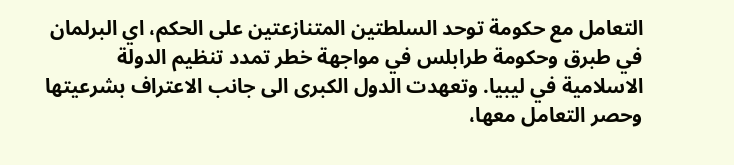التعامل مع حكومة توحد السلطتين المتنازعتين على الحكم، اي البرلمان في طبرق وحكومة طرابلس في مواجهة خطر تمدد تنظيم الدولة الاسلامية في ليبيا. وتعهدت الدول الكبرى الى جانب الاعتراف بشرعيتها وحصر التعامل معها،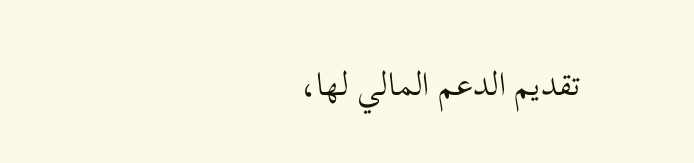تقديم الدعم المالي لها،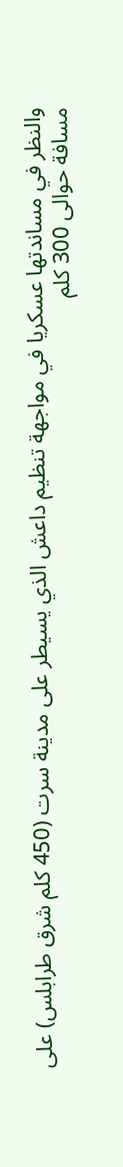والنظر في مساندتها عسكريا في مواجهة تنظيم داعش الذي يسيطر على مدينة سرت (450 كلم شرق طرابلس) على مسافة حوالى 300 كلم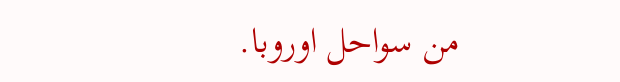من سواحل اوروبا.